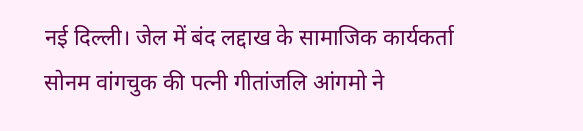नई दिल्ली। जेल में बंद लद्दाख के सामाजिक कार्यकर्ता सोनम वांगचुक की पत्नी गीतांजलि आंगमो ने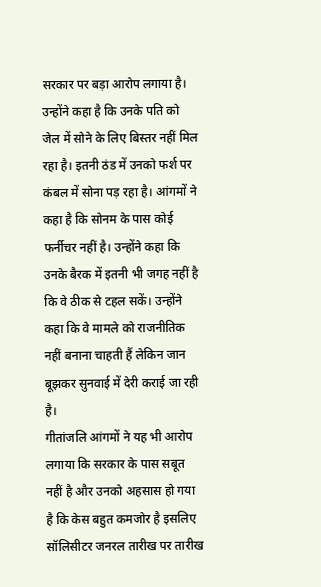सरकार पर बड़ा आरोप लगाया है। उन्होंने कहा है कि उनके पति को जेल में सोने के लिए बिस्तर नहीं मिल रहा है। इतनी ठंड में उनको फर्श पर कंबल में सोना पड़ रहा है। आंगमों ने कहा है कि सोनम के पास कोई फर्नीचर नहीं है। उन्होंने कहा कि उनके बैरक में इतनी भी जगह नहीं है कि वे ठीक से टहल सकें। उन्होंने कहा कि वे मामले को राजनीतिक नहीं बनाना चाहती हैं लेकिन जान बूझकर सुनवाई में देरी कराई जा रही है।
गीतांजलि आंगमों ने यह भी आरोप लगाया कि सरकार के पास सबूत नहीं है और उनको अहसास हो गया है कि केस बहुत कमजोर है इसलिए सॉलिसीटर जनरल तारीख पर तारीख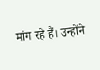मांग रहे हैं। उन्होंने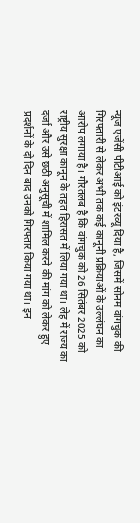न्यूज एजेंसी पीटीआई को इंटरव्यू दिया है, जिसमें सोनम वांगचुक की गिरफ्तारी से लेकर अभी तक कई कानूनी प्रक्रियाओं के उल्लंघन का आरोप लगाया है। गौरतलब है कि वांगचुक को 26 सितंबर 2025 को राष्ट्रीय सुरक्षा कानून के तहत हिरासत में लिया गया था। लेह में राज्य का दर्जा और उसे छठी अनुसूची में शामिल करने की मांग को लेकर हुए प्रदर्शनों के दो दिन बाद उनको गिरफ्तार किया गया था। इन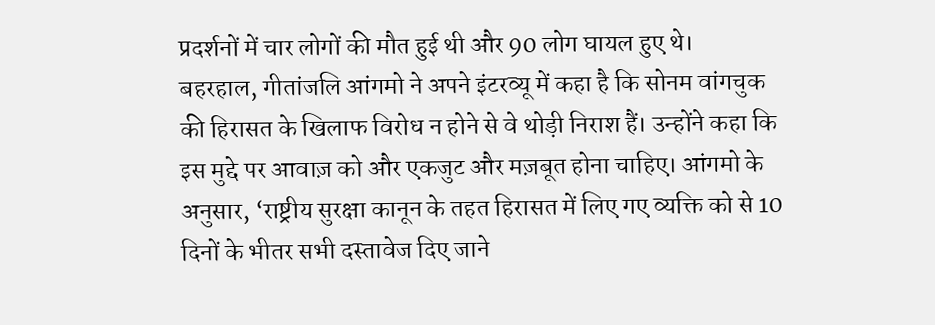प्रदर्शनों में चार लोगों की मौत हुई थी और 90 लोग घायल हुए थे।
बहरहाल, गीतांजलि आंगमो ने अपने इंटरव्यू में कहा है कि सोनम वांगचुक की हिरासत के खिलाफ विरोध न होने से वे थोड़ी निराश हैं। उन्होंने कहा कि इस मुद्दे पर आवाज़ को और एकजुट और मज़बूत होना चाहिए। आंगमो के अनुसार, ‘राष्ट्रीय सुरक्षा कानून के तहत हिरासत में लिए गए व्यक्ति को से 10 दिनों के भीतर सभी दस्तावेज दिए जाने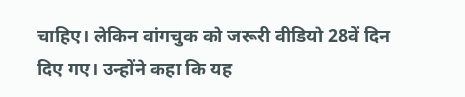चाहिए। लेकिन वांगचुक को जरूरी वीडियो 28वें दिन दिए गए। उन्होंने कहा कि यह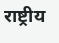राष्ट्रीय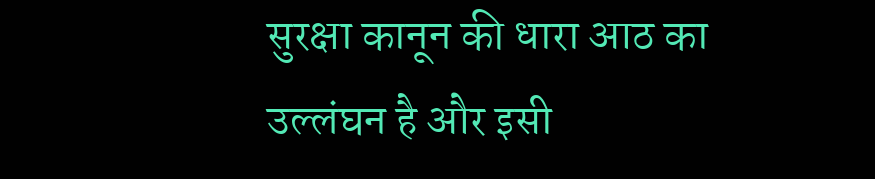सुरक्षा कानून की धारा आठ का उल्लंघन है और इसी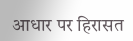आधार पर हिरासत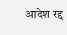आदेश रद्द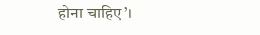होना चाहिए’।